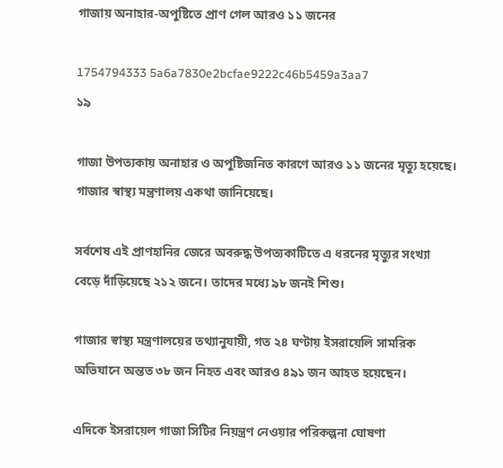গাজায় অনাহার-অপুষ্টিতে প্রাণ গেল আরও ১১ জনের

1754794333 5a6a7830e2bcfae9222c46b5459a3aa7
১৯

গাজা উপত্যকায় অনাহার ও অপুষ্টিজনিত কারণে আরও ১১ জনের মৃত্যু হয়েছে। গাজার স্বাস্থ্য মন্ত্রণালয় একথা জানিয়েছে।

সর্বশেষ এই প্রাণহানির জেরে অবরুদ্ধ উপত্যকাটিতে এ ধরনের মৃত্যুর সংখ্যা বেড়ে দাঁড়িয়েছে ২১২ জনে। তাদের মধ্যে ৯৮ জনই শিশু।

গাজার স্বাস্থ্য মন্ত্রণালয়ের তথ্যানুযায়ী, গত ২৪ ঘণ্টায় ইসরায়েলি সামরিক অভিযানে অন্তত ৩৮ জন নিহত এবং আরও ৪৯১ জন আহত হয়েছেন।

এদিকে ইসরায়েল গাজা সিটির নিয়ন্ত্রণ নেওয়ার পরিকল্পনা ঘোষণা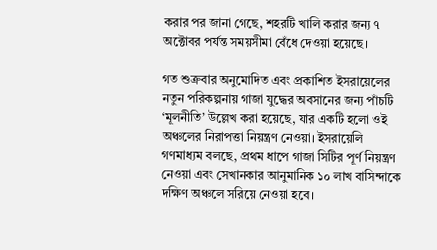করার পর জানা গেছে, শহরটি খালি করার জন্য ৭ অক্টোবর পর্যন্ত সময়সীমা বেঁধে দেওয়া হয়েছে।

গত শুক্রবার অনুমোদিত এবং প্রকাশিত ইসরায়েলের নতুন পরিকল্পনায় গাজা যুদ্ধের অবসানের জন্য পাঁচটি ‘মূলনীতি’ উল্লেখ করা হয়েছে, যার একটি হলো ওই অঞ্চলের নিরাপত্তা নিয়ন্ত্রণ নেওয়া। ইসরায়েলি গণমাধ্যম বলছে, প্রথম ধাপে গাজা সিটির পূর্ণ নিয়ন্ত্রণ নেওয়া এবং সেখানকার আনুমানিক ১০ লাখ বাসিন্দাকে দক্ষিণ অঞ্চলে সরিয়ে নেওয়া হবে।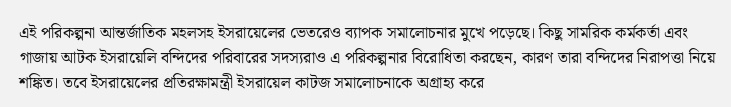এই পরিকল্পনা আন্তর্জাতিক মহলসহ ইসরায়েলের ভেতরেও ব্যাপক সমালোচনার মুখে পড়েছে। কিছু সামরিক কর্মকর্তা এবং গাজায় আটক ইসরায়েলি বন্দিদের পরিবারের সদস্যরাও এ পরিকল্পনার বিরোধিতা করছেন, কারণ তারা বন্দিদের নিরাপত্তা নিয়ে শঙ্কিত। তবে ইসরায়েলের প্রতিরক্ষামন্ত্রী ইসরায়েল কাটজ সমালোচনাকে অগ্রাহ্য করে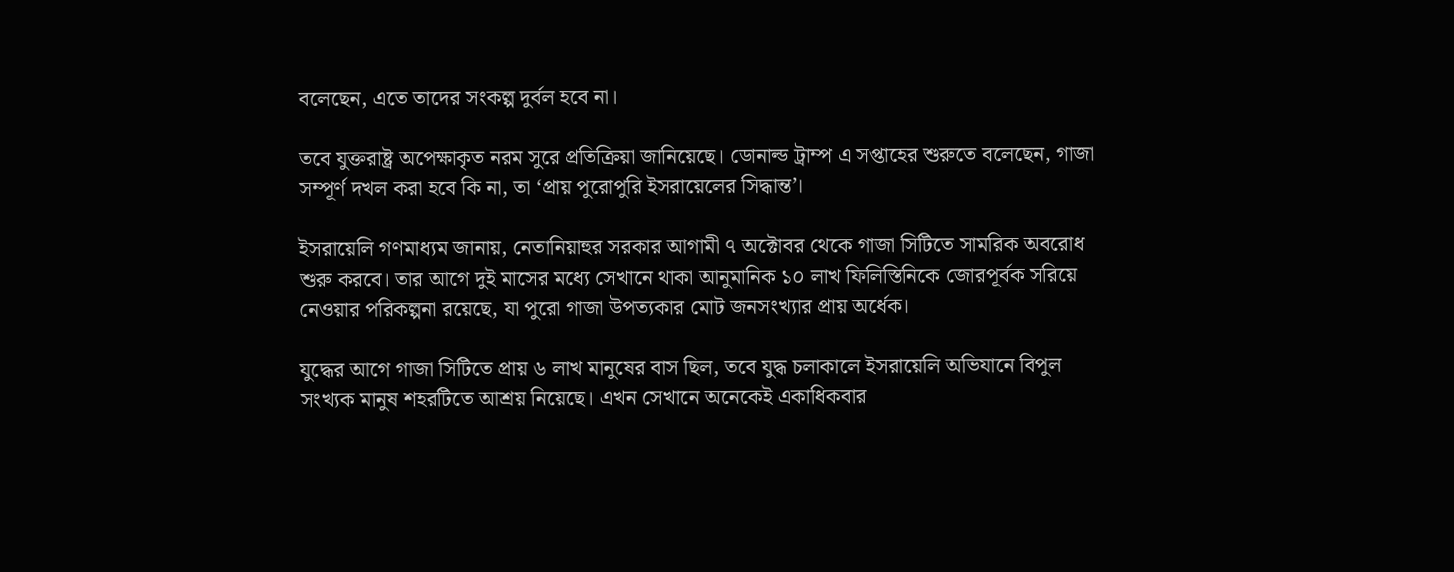বলেছেন, এতে তাদের সংকল্প দুর্বল হবে না।

তবে যুক্তরাষ্ট্র অপেক্ষাকৃত নরম সুরে প্রতিক্রিয়া জানিয়েছে। ডোনাল্ড ট্রাম্প এ সপ্তাহের শুরুতে বলেছেন, গাজা সম্পূর্ণ দখল করা হবে কি না, তা ‘প্রায় পুরোপুরি ইসরায়েলের সিদ্ধান্ত’।

ইসরায়েলি গণমাধ্যম জানায়, নেতানিয়াহুর সরকার আগামী ৭ অক্টোবর থেকে গাজা সিটিতে সামরিক অবরোধ শুরু করবে। তার আগে দুই মাসের মধ্যে সেখানে থাকা আনুমানিক ১০ লাখ ফিলিস্তিনিকে জোরপূর্বক সরিয়ে নেওয়ার পরিকল্পনা রয়েছে, যা পুরো গাজা উপত্যকার মোট জনসংখ্যার প্রায় অর্ধেক।

যুদ্ধের আগে গাজা সিটিতে প্রায় ৬ লাখ মানুষের বাস ছিল, তবে যুদ্ধ চলাকালে ইসরায়েলি অভিযানে বিপুল সংখ্যক মানুষ শহরটিতে আশ্রয় নিয়েছে। এখন সেখানে অনেকেই একাধিকবার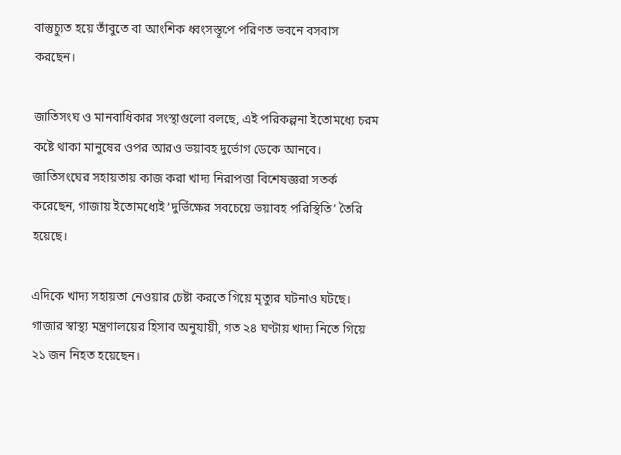বাস্তুচ্যুত হয়ে তাঁবুতে বা আংশিক ধ্বংসস্তূপে পরিণত ভবনে বসবাস করছেন।

জাতিসংঘ ও মানবাধিকার সংস্থাগুলো বলছে, এই পরিকল্পনা ইতোমধ্যে চরম কষ্টে থাকা মানুষের ওপর আরও ভয়াবহ দুর্ভোগ ডেকে আনবে। জাতিসংঘের সহায়তায় কাজ করা খাদ্য নিরাপত্তা বিশেষজ্ঞরা সতর্ক করেছেন, গাজায় ইতোমধ্যেই ‘দুর্ভিক্ষের সবচেয়ে ভয়াবহ পরিস্থিতি’ তৈরি হয়েছে।

এদিকে খাদ্য সহায়তা নেওয়ার চেষ্টা করতে গিয়ে মৃত্যুর ঘটনাও ঘটছে। গাজার স্বাস্থ্য মন্ত্রণালয়ের হিসাব অনুযায়ী, গত ২৪ ঘণ্টায় খাদ্য নিতে গিয়ে ২১ জন নিহত হয়েছেন।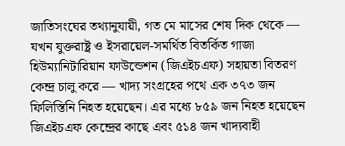জাতিসংঘের তথ্যানুযায়ী, গত মে মাসের শেষ দিক থেকে — যখন যুক্তরাষ্ট্র ও ইসরায়েল-সমর্থিত বিতর্কিত গাজা হিউম্যানিটারিয়ান ফাউন্ডেশন (জিএইচএফ) সহায়তা বিতরণ কেন্দ্র চালু করে — খাদ্য সংগ্রহের পথে এক ৩৭৩ জন ফিলিস্তিনি নিহত হয়েছেন। এর মধ্যে ৮৫৯ জন নিহত হয়েছেন জিএইচএফ কেন্দ্রের কাছে এবং ৫১৪ জন খাদ্যবাহী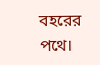বহরের পথে।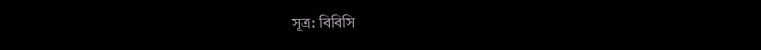সূত্র: বিবিসি